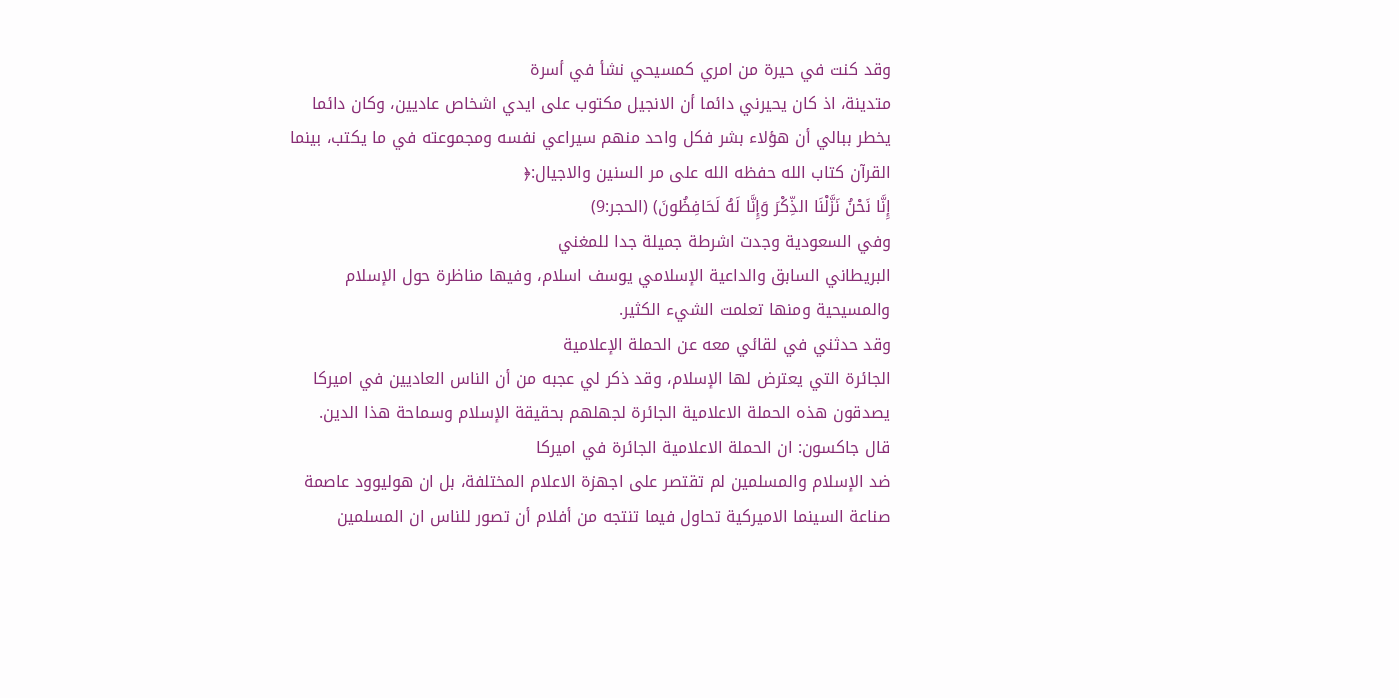وقد كنت في حيرة من امري كمسيحي نشأ في أسرة
متدينة، اذ كان يحيرني دائما أن الانجيل مكتوب على ايدي اشخاص عاديين، وكان دائما
يخطر ببالي أن هؤلاء بشر فكل واحد منهم سيراعي نفسه ومجموعته في ما يكتب، بينما
القرآن كتاب الله حفظه الله على مر السنين والاجيال:﴿
إِنَّا نَحْنُ نَزَّلْنَا الذِّكْرَ وَإِنَّا لَهُ لَحَافِظُونَ) (الحجر:9)
وفي السعودية وجدت اشرطة جميلة جدا للمغني
البريطاني السابق والداعية الإسلامي يوسف اسلام، وفيها مناظرة حول الإسلام
والمسيحية ومنها تعلمت الشيء الكثير.
وقد حدثني في لقائي معه عن الحملة الإعلامية
الجائرة التي يعترض لها الإسلام، وقد ذكر لي عجبه من أن الناس العاديين في اميركا
يصدقون هذه الحملة الاعلامية الجائرة لجهلهم بحقيقة الإسلام وسماحة هذا الدين.
قال جاكسون: ان الحملة الاعلامية الجائرة في اميركا
ضد الإسلام والمسلمين لم تقتصر على اجهزة الاعلام المختلفة، بل ان هوليوود عاصمة
صناعة السينما الاميركية تحاول فيما تنتجه من أفلام أن تصور للناس ان المسلمين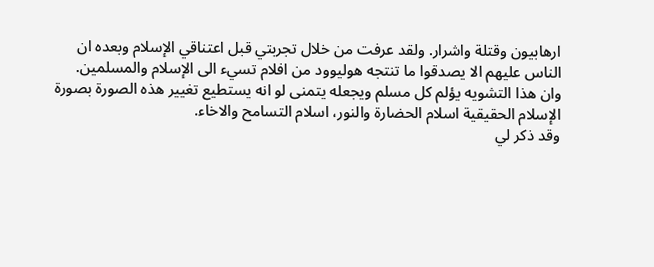ارهابيون وقتلة واشرار. ولقد عرفت من خلال تجربتي قبل اعتناقي الإسلام وبعده ان
الناس عليهم الا يصدقوا ما تنتجه هوليوود من افلام تسيء الى الإسلام والمسلمين.
وان هذا التشويه يؤلم كل مسلم ويجعله يتمنى لو انه يستطيع تغيير هذه الصورة بصورة
الإسلام الحقيقية اسلام الحضارة والنور، اسلام التسامح والاخاء.
وقد ذكر لي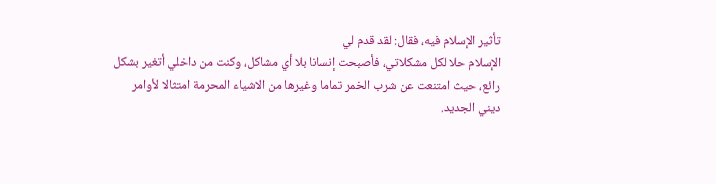تأثير الإسلام فيه، فقال: لقد قدم لي
الإسلام حلا لكل مشكلاتي، فأصبحت إنسانا بلا أي مشاكل، وكنت من داخلي أتغير بشكل
رائع، حيث امتنعت عن شرب الخمر تماما وغيرها من الاشياء المحرمة امتثالا لأوامر
ديني الجديد.